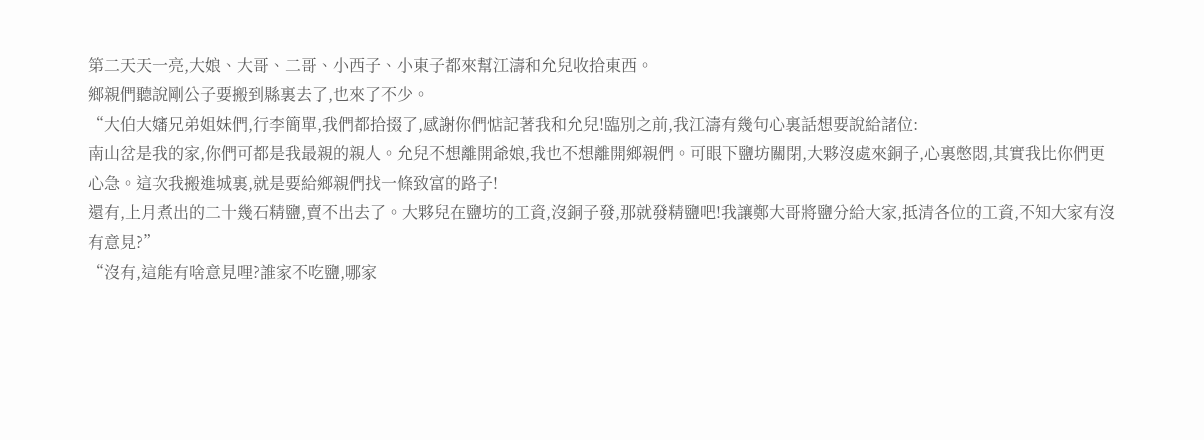第二天天一亮,大娘、大哥、二哥、小西子、小東子都來幫江濤和允兒收拾東西。
鄉親們聽說剛公子要搬到縣裏去了,也來了不少。
“大伯大嬸兄弟姐妹們,行李簡單,我們都拾掇了,感謝你們惦記著我和允兒!臨別之前,我江濤有幾句心裏話想要說給諸位:
南山岔是我的家,你們可都是我最親的親人。允兒不想離開爺娘,我也不想離開鄉親們。可眼下鹽坊關閉,大夥沒處來銅子,心裏憋悶,其實我比你們更心急。這次我搬進城裏,就是要給鄉親們找一條致富的路子!
還有,上月煮出的二十幾石精鹽,賣不出去了。大夥兒在鹽坊的工資,沒銅子發,那就發精鹽吧!我讓鄭大哥將鹽分給大家,抵清各位的工資,不知大家有沒有意見?”
“沒有,這能有啥意見哩?誰家不吃鹽,哪家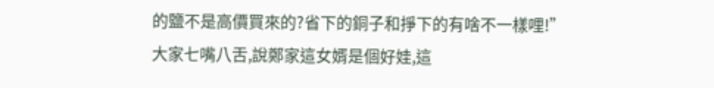的鹽不是高價買來的?省下的銅子和掙下的有啥不一樣哩!”
大家七嘴八舌,說鄭家這女婿是個好娃,這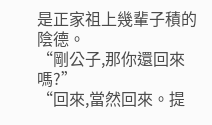是正家祖上幾輩子積的陰德。
“剛公子,那你還回來嗎?”
“回來,當然回來。提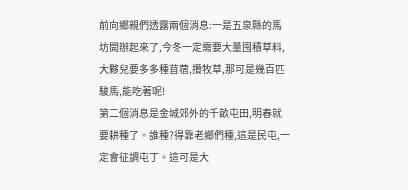前向鄉親們透露兩個消息:一是五泉縣的馬坊開辦起來了,今冬一定需要大量囤積草料,大夥兒要多多種苜蓿,攢牧草,那可是幾百匹駿馬,能吃著呢!
第二個消息是金城郊外的千畝屯田,明春就要耕種了。誰種?得靠老鄉們種,這是民屯,一定會征調屯丁。這可是大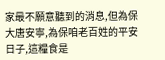家最不願意聽到的消息,但為保大唐安寧,為保咱老百姓的平安日子,這糧食是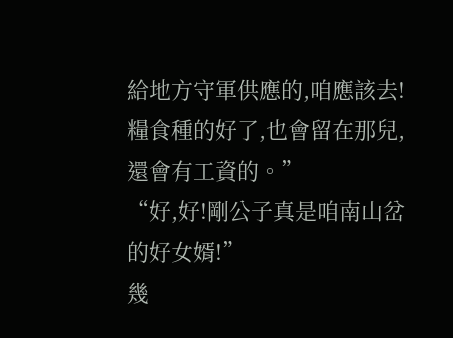給地方守軍供應的,咱應該去!糧食種的好了,也會留在那兒,還會有工資的。”
“好,好!剛公子真是咱南山岔的好女婿!”
幾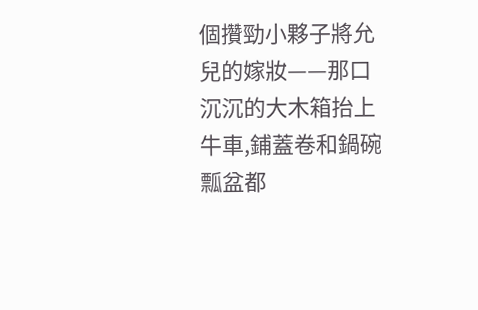個攢勁小夥子將允兒的嫁妝——那口沉沉的大木箱抬上牛車,鋪蓋卷和鍋碗瓢盆都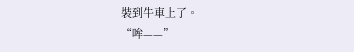裝到牛車上了。
“哞——”